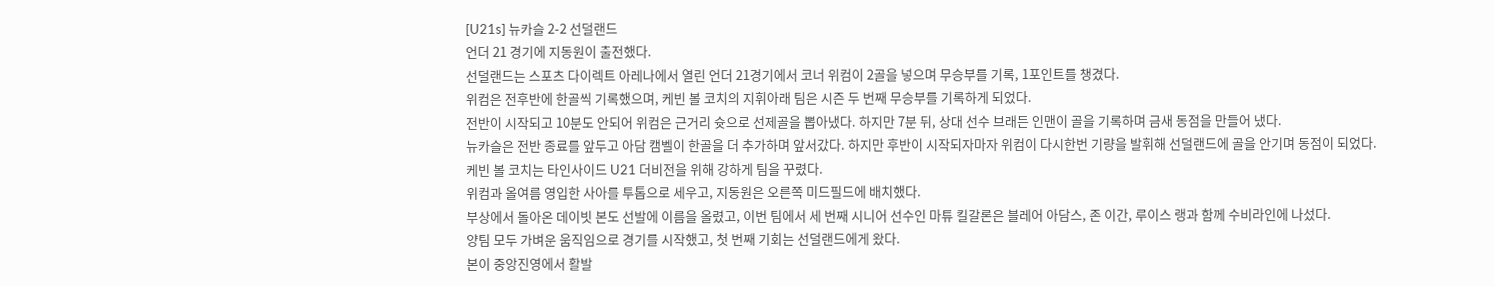[U21s] 뉴카슬 2-2 선덜랜드
언더 21 경기에 지동원이 출전했다.
선덜랜드는 스포츠 다이렉트 아레나에서 열린 언더 21경기에서 코너 위컴이 2골을 넣으며 무승부를 기록, 1포인트를 챙겼다.
위컴은 전후반에 한골씩 기록했으며, 케빈 볼 코치의 지휘아래 팀은 시즌 두 번째 무승부를 기록하게 되었다.
전반이 시작되고 10분도 안되어 위컴은 근거리 슛으로 선제골을 뽑아냈다. 하지만 7분 뒤, 상대 선수 브래든 인맨이 골을 기록하며 금새 동점을 만들어 냈다.
뉴카슬은 전반 종료를 앞두고 아담 캠벨이 한골을 더 추가하며 앞서갔다. 하지만 후반이 시작되자마자 위컴이 다시한번 기량을 발휘해 선덜랜드에 골을 안기며 동점이 되었다.
케빈 볼 코치는 타인사이드 U21 더비전을 위해 강하게 팀을 꾸렸다.
위컴과 올여름 영입한 사아를 투톱으로 세우고, 지동원은 오른쪽 미드필드에 배치했다.
부상에서 돌아온 데이빗 본도 선발에 이름을 올렸고, 이번 팀에서 세 번째 시니어 선수인 마튜 킬갈론은 블레어 아담스, 존 이간, 루이스 랭과 함께 수비라인에 나섰다.
양팀 모두 가벼운 움직임으로 경기를 시작했고, 첫 번째 기회는 선덜랜드에게 왔다.
본이 중앙진영에서 활발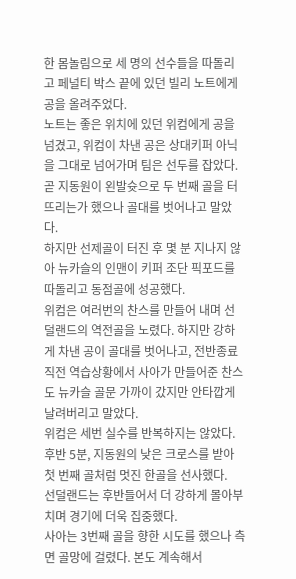한 몸놀림으로 세 명의 선수들을 따돌리고 페널티 박스 끝에 있던 빌리 노트에게 공을 올려주었다.
노트는 좋은 위치에 있던 위컴에게 공을 넘겼고, 위컴이 차낸 공은 상대키퍼 아닉을 그대로 넘어가며 팀은 선두를 잡았다.
곧 지동원이 왼발슛으로 두 번째 골을 터뜨리는가 했으나 골대를 벗어나고 말았다.
하지만 선제골이 터진 후 몇 분 지나지 않아 뉴카슬의 인맨이 키퍼 조단 픽포드를 따돌리고 동점골에 성공했다.
위컴은 여러번의 찬스를 만들어 내며 선덜랜드의 역전골을 노렸다. 하지만 강하게 차낸 공이 골대를 벗어나고, 전반종료 직전 역습상황에서 사아가 만들어준 찬스도 뉴카슬 골문 가까이 갔지만 안타깝게 날려버리고 말았다.
위컴은 세번 실수를 반복하지는 않았다. 후반 5분, 지동원의 낮은 크로스를 받아 첫 번째 골처럼 멋진 한골을 선사했다.
선덜랜드는 후반들어서 더 강하게 몰아부치며 경기에 더욱 집중했다.
사아는 3번째 골을 향한 시도를 했으나 측면 골망에 걸렸다. 본도 계속해서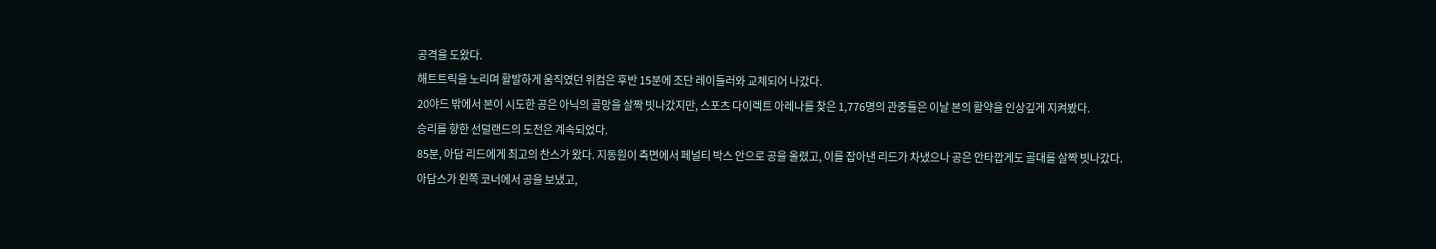공격을 도왔다.
해트트릭을 노리며 활발하게 움직였던 위컴은 후반 15분에 조단 레이들러와 교체되어 나갔다.
20야드 밖에서 본이 시도한 공은 아닉의 골망을 살짝 빗나갔지만, 스포츠 다이렉트 아레나를 찾은 1,776명의 관중들은 이날 본의 활약을 인상깊게 지켜봤다.
승리를 향한 선덜랜드의 도전은 계속되었다.
85분, 아담 리드에게 최고의 찬스가 왔다. 지동원이 측면에서 페널티 박스 안으로 공을 올렸고, 이를 잡아낸 리드가 차냈으나 공은 안타깝게도 골대를 살짝 빗나갔다.
아담스가 왼쪽 코너에서 공을 보냈고,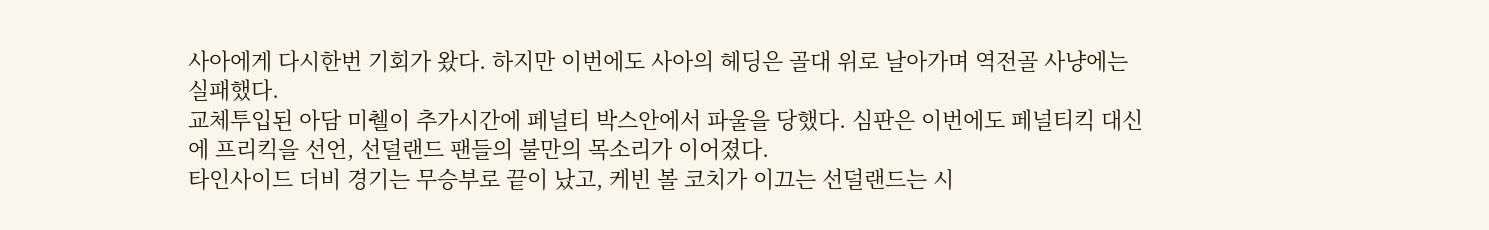사아에게 다시한번 기회가 왔다. 하지만 이번에도 사아의 헤딩은 골대 위로 날아가며 역전골 사냥에는 실패했다.
교체투입된 아담 미췔이 추가시간에 페널티 박스안에서 파울을 당했다. 심판은 이번에도 페널티킥 대신에 프리킥을 선언, 선덜랜드 팬들의 불만의 목소리가 이어졌다.
타인사이드 더비 경기는 무승부로 끝이 났고, 케빈 볼 코치가 이끄는 선덜랜드는 시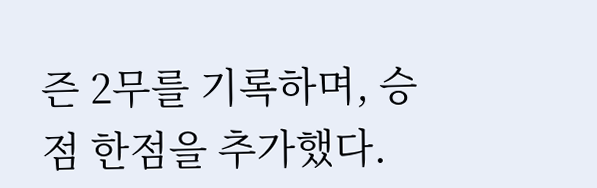즌 2무를 기록하며, 승점 한점을 추가했다.